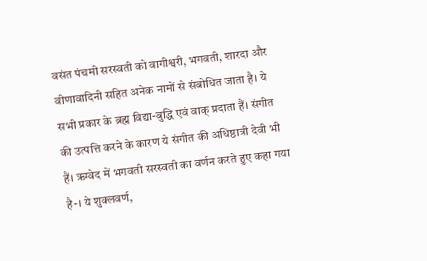वसंत पंचमी सरस्वती को वागीश्वरी, भगवती, शारदा और वीणावादिनी सहित अनेक नामों से संबोधित जाता है। ये सभी प्रकार के ब्रह्म विद्या-बुद्धि एवं वाक् प्रदाता हैं। संगीत की उत्पत्ति करने के कारण ये संगीत की अधिष्ठात्री देवी भी हैं। ऋग्वेद में भगवती सरस्वती का वर्णन करते हुए कहा गया है-। ये शुक्लवर्ण,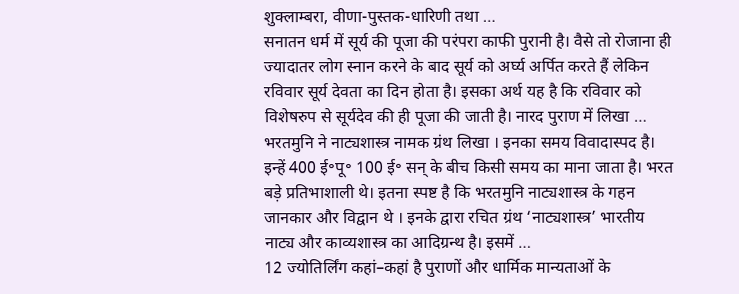शुक्लाम्बरा, वीणा-पुस्तक-धारिणी तथा …
सनातन धर्म में सूर्य की पूजा की परंपरा काफी पुरानी है। वैसे तो रोजाना ही ज्यादातर लोग स्नान करने के बाद सूर्य को अर्घ्य अर्पित करते हैं लेकिन रविवार सूर्य देवता का दिन होता है। इसका अर्थ यह है कि रविवार को विशेषरुप से सूर्यदेव की ही पूजा की जाती है। नारद पुराण में लिखा …
भरतमुनि ने नाट्यशास्त्र नामक ग्रंथ लिखा । इनका समय विवादास्पद है। इन्हें 400 ई॰पू॰ 100 ई॰ सन् के बीच किसी समय का माना जाता है। भरत बड़े प्रतिभाशाली थे। इतना स्पष्ट है कि भरतमुनि नाट्यशास्त्र के गहन जानकार और विद्वान थे । इनके द्वारा रचित ग्रंथ ‘नाट्यशास्त्र’ भारतीय नाट्य और काव्यशास्त्र का आदिग्रन्थ है। इसमें …
12 ज्योतिर्लिंग कहां–कहां है पुराणों और धार्मिक मान्यताओं के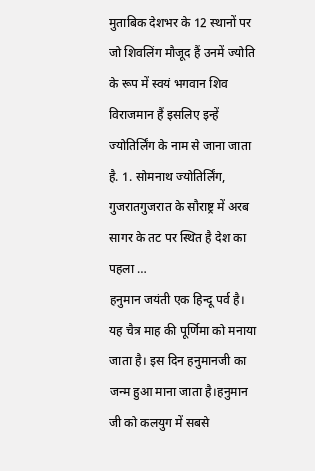मुताबिक देशभर के 12 स्थानों पर जो शिवलिंग मौजूद हैं उनमें ज्योति के रूप में स्वयं भगवान शिव विराजमान हैं इसलिए इन्हें ज्योतिर्लिंग के नाम से जाना जाता है. 1. सोमनाथ ज्योतिर्लिंग, गुजरातगुजरात के सौराष्ट्र में अरब सागर के तट पर स्थित है देश का पहला …
हनुमान जयंती एक हिन्दू पर्व है। यह चैत्र माह की पूर्णिमा को मनाया जाता है। इस दिन हनुमानजी का जन्म हुआ माना जाता है।हनुमान जी को कलयुग में सबसे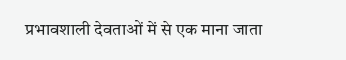प्रभावशाली देवताओं में से एक माना जाता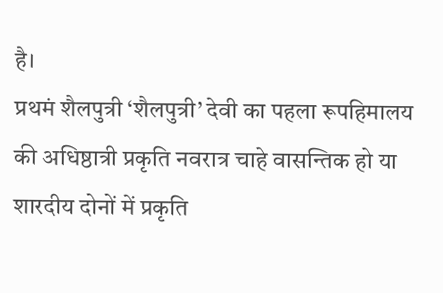है।
प्रथमं शैलपुत्री ‘शैलपुत्री’ देवी का पहला रूपहिमालय की अधिष्ठात्री प्रकृति नवरात्र चाहे वासन्तिक हो या शारदीय दोनों में प्रकृति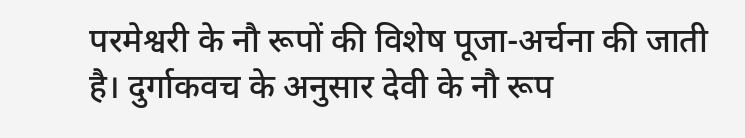परमेश्वरी के नौ रूपों की विशेष पूजा-अर्चना की जाती है। दुर्गाकवच के अनुसार देवी के नौ रूप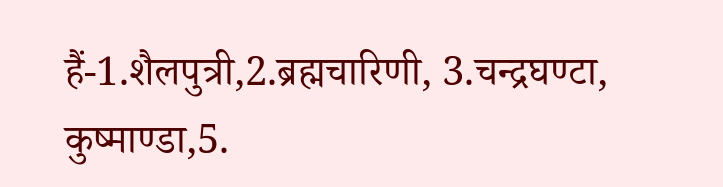हैं-1.शैलपुत्री,2.ब्रह्मचारिणी, 3.चन्द्रघण्टा, कुष्माण्डा,5.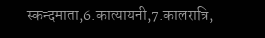स्कन्दमाता,6.कात्यायनी,7.कालरात्रि,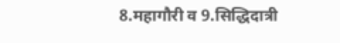8.महागौरी व 9.सिद्धिदात्री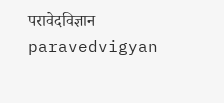परावेदविज्ञान paravedvigyan